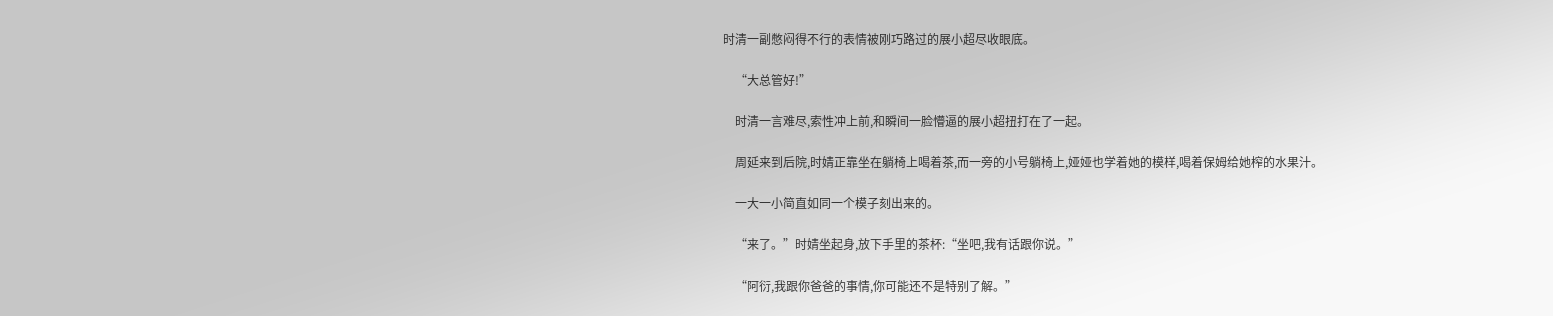时清一副憋闷得不行的表情被刚巧路过的展小超尽收眼底。

    “大总管好!”

    时清一言难尽,索性冲上前,和瞬间一脸懵逼的展小超扭打在了一起。

    周延来到后院,时婧正靠坐在躺椅上喝着茶,而一旁的小号躺椅上,娅娅也学着她的模样,喝着保姆给她榨的水果汁。

    一大一小简直如同一个模子刻出来的。

    “来了。”时婧坐起身,放下手里的茶杯:“坐吧,我有话跟你说。”

    “阿衍,我跟你爸爸的事情,你可能还不是特别了解。”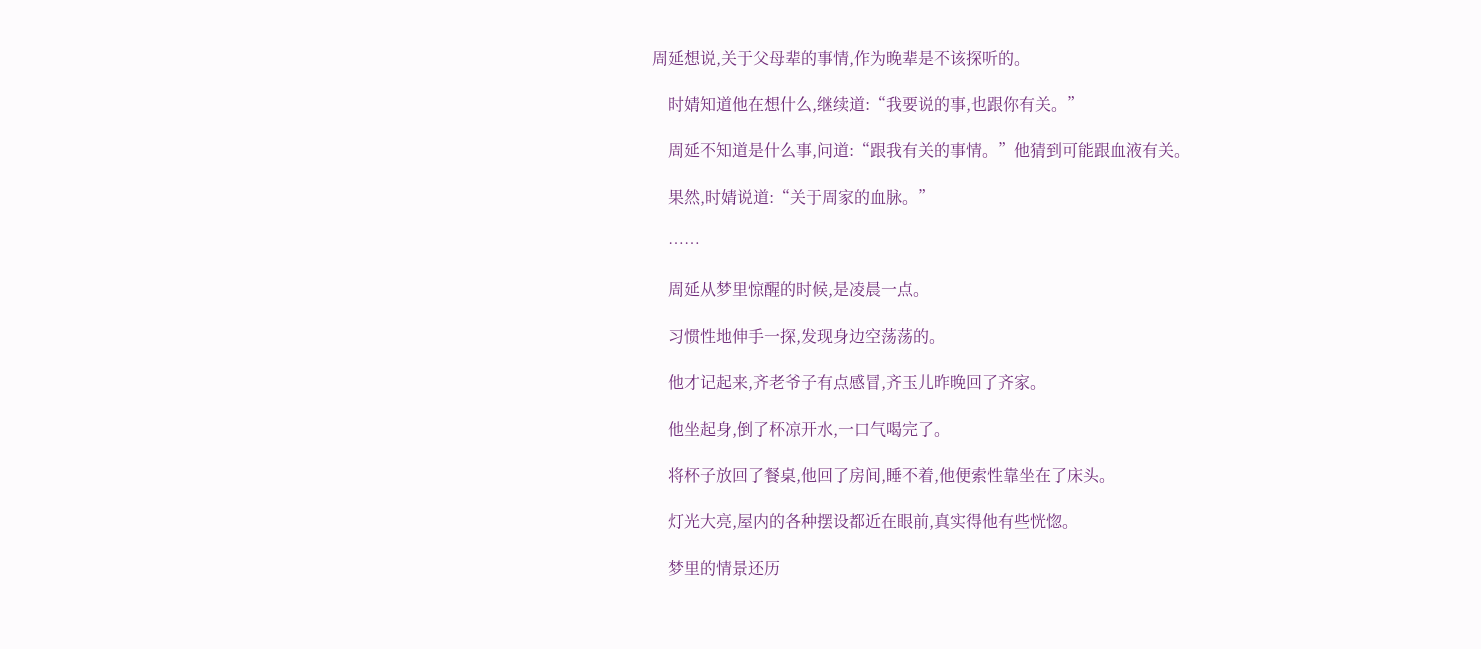周延想说,关于父母辈的事情,作为晚辈是不该探听的。

    时婧知道他在想什么,继续道:“我要说的事,也跟你有关。”

    周延不知道是什么事,问道:“跟我有关的事情。”他猜到可能跟血液有关。

    果然,时婧说道:“关于周家的血脉。”

    ……

    周延从梦里惊醒的时候,是凌晨一点。

    习惯性地伸手一探,发现身边空荡荡的。

    他才记起来,齐老爷子有点感冒,齐玉儿昨晚回了齐家。

    他坐起身,倒了杯凉开水,一口气喝完了。

    将杯子放回了餐桌,他回了房间,睡不着,他便索性靠坐在了床头。

    灯光大亮,屋内的各种摆设都近在眼前,真实得他有些恍惚。

    梦里的情景还历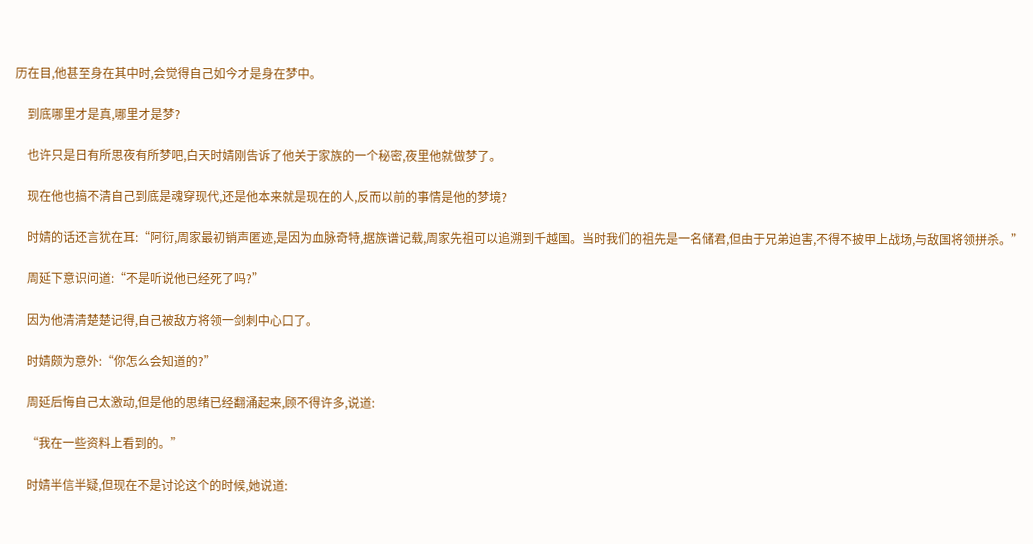历在目,他甚至身在其中时,会觉得自己如今才是身在梦中。

    到底哪里才是真,哪里才是梦?

    也许只是日有所思夜有所梦吧,白天时婧刚告诉了他关于家族的一个秘密,夜里他就做梦了。

    现在他也搞不清自己到底是魂穿现代,还是他本来就是现在的人,反而以前的事情是他的梦境?

    时婧的话还言犹在耳:“阿衍,周家最初销声匿迹,是因为血脉奇特,据族谱记载,周家先祖可以追溯到千越国。当时我们的祖先是一名储君,但由于兄弟迫害,不得不披甲上战场,与敌国将领拼杀。”

    周延下意识问道:“不是听说他已经死了吗?”

    因为他清清楚楚记得,自己被敌方将领一剑刺中心口了。

    时婧颇为意外:“你怎么会知道的?”

    周延后悔自己太激动,但是他的思绪已经翻涌起来,顾不得许多,说道:

    “我在一些资料上看到的。”

    时婧半信半疑,但现在不是讨论这个的时候,她说道: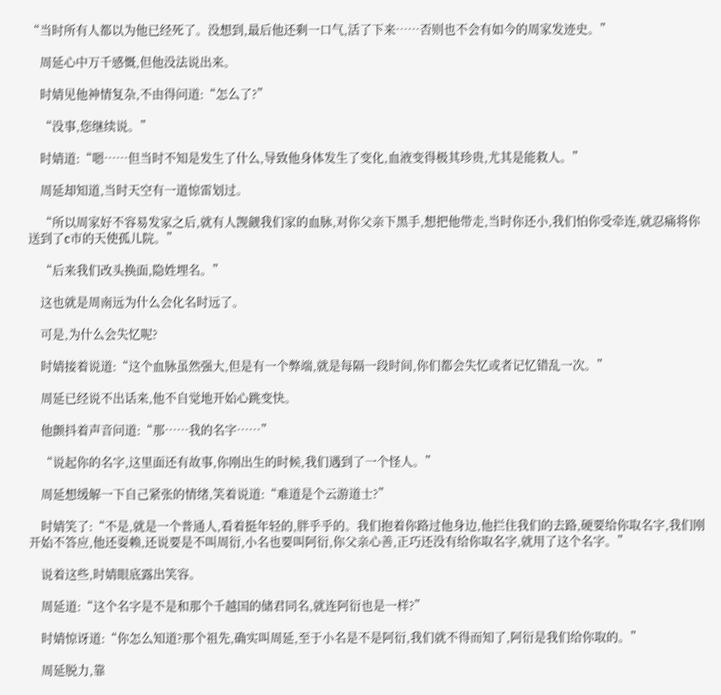“当时所有人都以为他已经死了。没想到,最后他还剩一口气,活了下来……否则也不会有如今的周家发迹史。”

    周延心中万千感慨,但他没法说出来。

    时婧见他神情复杂,不由得问道:“怎么了?”

    “没事,您继续说。”

    时婧道:“嗯……但当时不知是发生了什么,导致他身体发生了变化,血液变得极其珍贵,尤其是能救人。”

    周延却知道,当时天空有一道惊雷划过。

    “所以周家好不容易发家之后,就有人觊觎我们家的血脉,对你父亲下黑手,想把他带走,当时你还小,我们怕你受牵连,就忍痛将你送到了c市的天使孤儿院。”

    “后来我们改头换面,隐姓埋名。”

    这也就是周南远为什么会化名时远了。

    可是,为什么会失忆呢?

    时婧接着说道:“这个血脉虽然强大,但是有一个弊端,就是每隔一段时间,你们都会失忆或者记忆错乱一次。”

    周延已经说不出话来,他不自觉地开始心跳变快。

    他颤抖着声音问道:“那……我的名字……”

    “说起你的名字,这里面还有故事,你刚出生的时候,我们遇到了一个怪人。”

    周延想缓解一下自己紧张的情绪,笑着说道:“难道是个云游道士?”

    时婧笑了:“不是,就是一个普通人,看着挺年轻的,胖乎乎的。我们抱着你路过他身边,他拦住我们的去路,硬要给你取名字,我们刚开始不答应,他还耍赖,还说要是不叫周衍,小名也要叫阿衍,你父亲心善,正巧还没有给你取名字,就用了这个名字。”

    说着这些,时婧眼底露出笑容。

    周延道:“这个名字是不是和那个千越国的储君同名,就连阿衍也是一样?”

    时婧惊讶道:“你怎么知道?那个祖先,确实叫周延,至于小名是不是阿衍,我们就不得而知了,阿衍是我们给你取的。”

    周延脱力,靠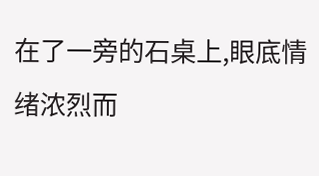在了一旁的石桌上,眼底情绪浓烈而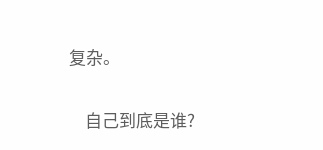复杂。

    自己到底是谁?